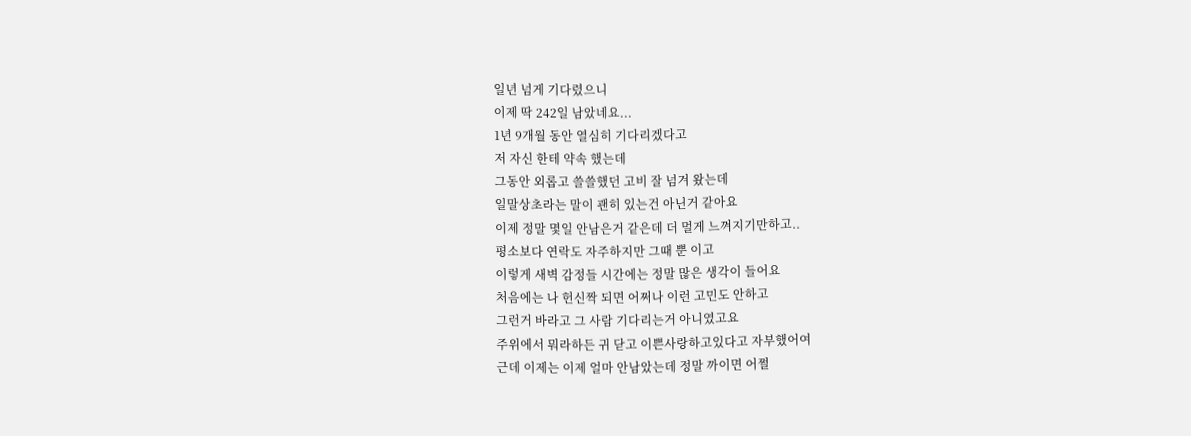일년 넘게 기다렸으니
이제 딱 242일 남았네요...
1년 9개월 동안 열심히 기다리겠다고
저 자신 한테 약속 했는데
그동안 외롭고 쓸쓸했던 고비 잘 넘겨 왔는데
일말상초라는 말이 괜히 있는건 아닌거 같아요
이제 정말 몇일 안남은거 같은데 더 멀게 느껴지기만하고..
평소보다 연락도 자주하지만 그때 뿐 이고
이렇게 새벽 감정들 시간에는 정말 많은 생각이 들어요
처음에는 나 헌신짝 되면 어쩌나 이런 고민도 안하고
그런거 바라고 그 사람 기다리는거 아니였고요
주위에서 뭐라하든 귀 닫고 이쁜사랑하고있다고 자부했어여
근데 이제는 이제 얼마 안남았는데 정말 까이면 어쩔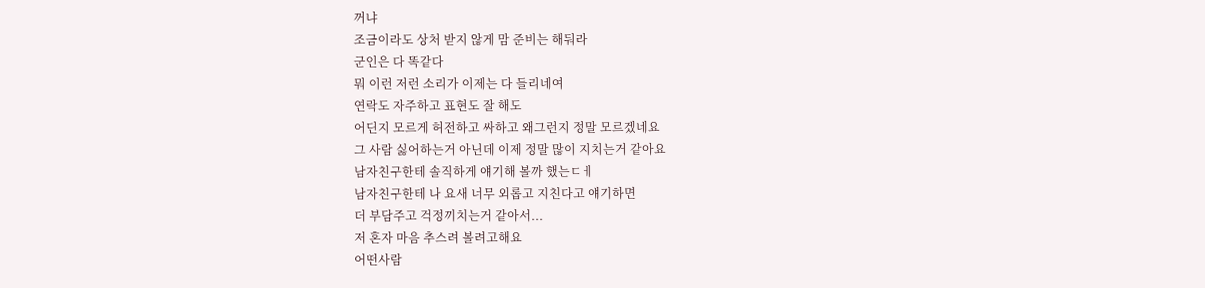꺼냐
조금이라도 상처 받지 않게 맘 준비는 해둬라
군인은 다 똑같다
뭐 이런 저런 소리가 이제는 다 들리네여
연락도 자주하고 표현도 잘 해도
어딘지 모르게 허전하고 싸하고 왜그런지 정말 모르겠네요
그 사람 싫어하는거 아닌데 이제 정말 많이 지치는거 같아요
남자친구한테 솔직하게 얘기해 볼까 했는ㄷㅔ
남자친구한테 나 요새 너무 외롭고 지친다고 얘기하면
더 부담주고 걱정끼치는거 같아서...
저 혼자 마음 추스려 볼려고해요
어떤사람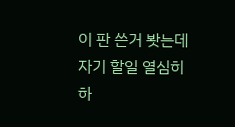이 판 쓴거 봣는데
자기 할일 열심히 하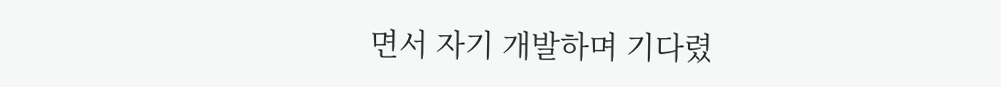면서 자기 개발하며 기다렸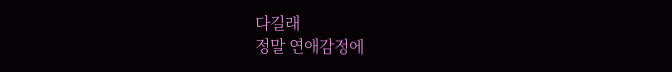다길래
정말 연애감정에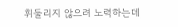휘둘리지 않으려 노력하는데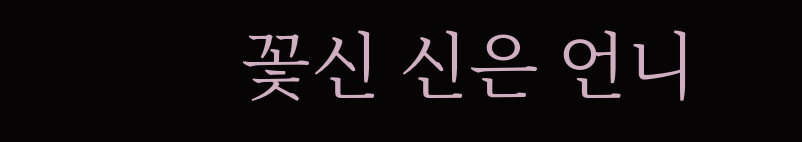꽃신 신은 언니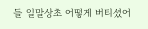들 일말상초 어떻게 버티셨어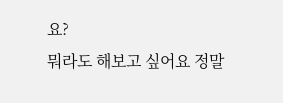요?
뭐라도 해보고 싶어요 정말